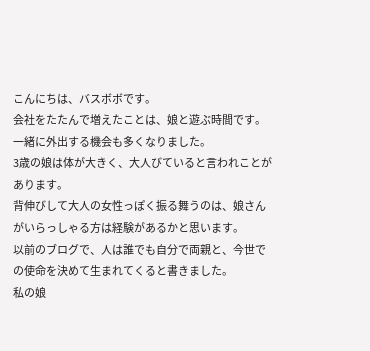こんにちは、バスボボです。
会社をたたんで増えたことは、娘と遊ぶ時間です。
一緒に外出する機会も多くなりました。
3歳の娘は体が大きく、大人びていると言われことがあります。
背伸びして大人の女性っぽく振る舞うのは、娘さんがいらっしゃる方は経験があるかと思います。
以前のブログで、人は誰でも自分で両親と、今世での使命を決めて生まれてくると書きました。
私の娘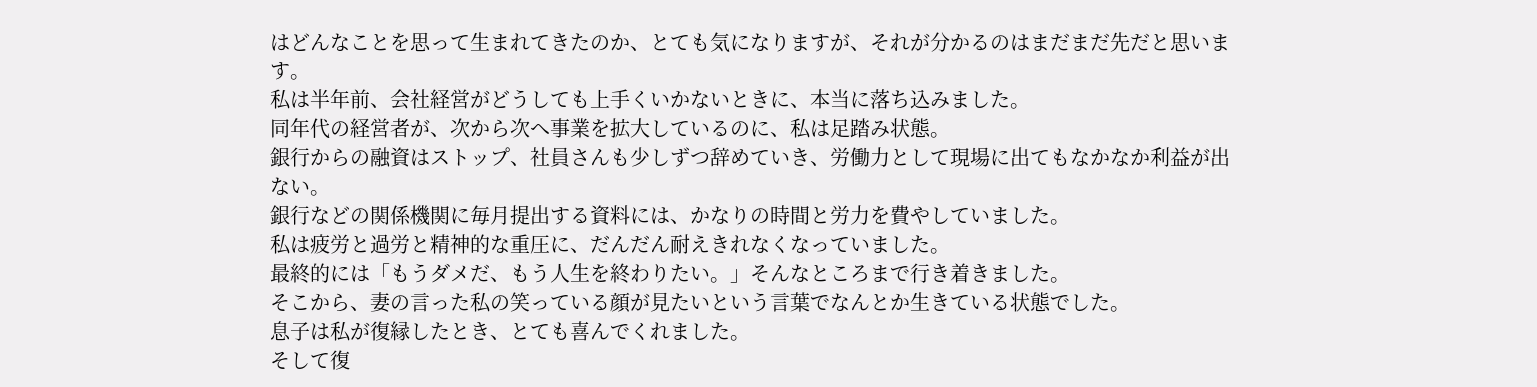はどんなことを思って生まれてきたのか、とても気になりますが、それが分かるのはまだまだ先だと思います。
私は半年前、会社経営がどうしても上手くいかないときに、本当に落ち込みました。
同年代の経営者が、次から次へ事業を拡大しているのに、私は足踏み状態。
銀行からの融資はストップ、社員さんも少しずつ辞めていき、労働力として現場に出てもなかなか利益が出ない。
銀行などの関係機関に毎月提出する資料には、かなりの時間と労力を費やしていました。
私は疲労と過労と精神的な重圧に、だんだん耐えきれなくなっていました。
最終的には「もうダメだ、もう人生を終わりたい。」そんなところまで行き着きました。
そこから、妻の言った私の笑っている顔が見たいという言葉でなんとか生きている状態でした。
息子は私が復縁したとき、とても喜んでくれました。
そして復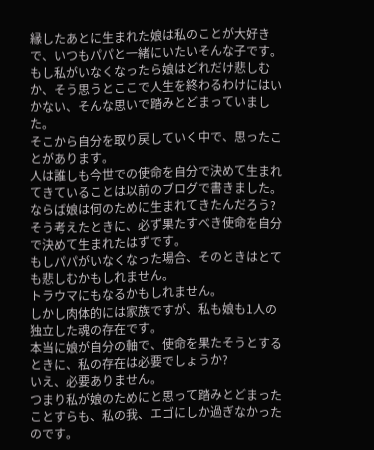縁したあとに生まれた娘は私のことが大好きで、いつもパパと一緒にいたいそんな子です。
もし私がいなくなったら娘はどれだけ悲しむか、そう思うとここで人生を終わるわけにはいかない、そんな思いで踏みとどまっていました。
そこから自分を取り戻していく中で、思ったことがあります。
人は誰しも今世での使命を自分で決めて生まれてきていることは以前のブログで書きました。
ならば娘は何のために生まれてきたんだろう?
そう考えたときに、必ず果たすべき使命を自分で決めて生まれたはずです。
もしパパがいなくなった場合、そのときはとても悲しむかもしれません。
トラウマにもなるかもしれません。
しかし肉体的には家族ですが、私も娘も1人の独立した魂の存在です。
本当に娘が自分の軸で、使命を果たそうとするときに、私の存在は必要でしょうか?
いえ、必要ありません。
つまり私が娘のためにと思って踏みとどまったことすらも、私の我、エゴにしか過ぎなかったのです。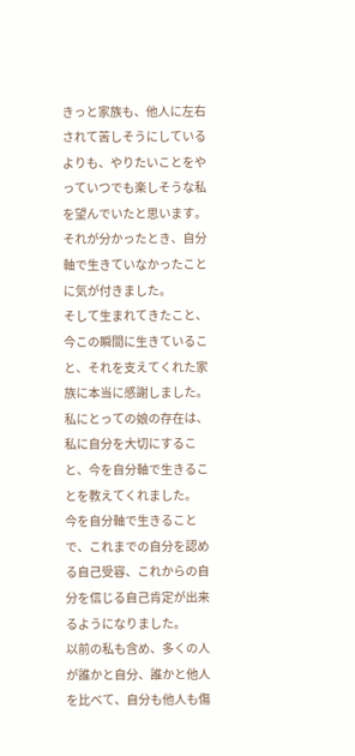きっと家族も、他人に左右されて苦しそうにしているよりも、やりたいことをやっていつでも楽しそうな私を望んでいたと思います。
それが分かったとき、自分軸で生きていなかったことに気が付きました。
そして生まれてきたこと、今この瞬間に生きていること、それを支えてくれた家族に本当に感謝しました。
私にとっての娘の存在は、私に自分を大切にすること、今を自分軸で生きることを教えてくれました。
今を自分軸で生きることで、これまでの自分を認める自己受容、これからの自分を信じる自己肯定が出来るようになりました。
以前の私も含め、多くの人が誰かと自分、誰かと他人を比べて、自分も他人も傷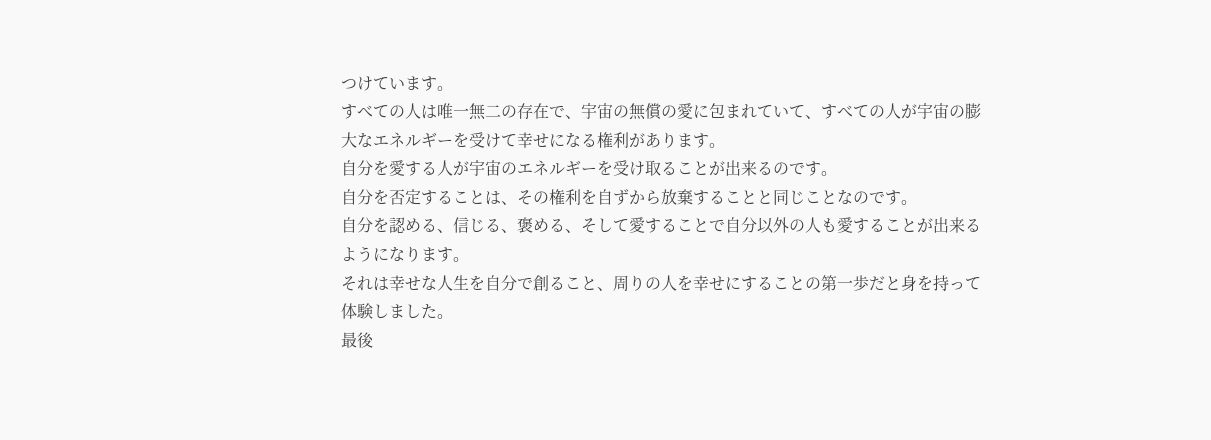つけています。
すべての人は唯一無二の存在で、宇宙の無償の愛に包まれていて、すべての人が宇宙の膨大なエネルギーを受けて幸せになる権利があります。
自分を愛する人が宇宙のエネルギーを受け取ることが出来るのです。
自分を否定することは、その権利を自ずから放棄することと同じことなのです。
自分を認める、信じる、褒める、そして愛することで自分以外の人も愛することが出来るようになります。
それは幸せな人生を自分で創ること、周りの人を幸せにすることの第一歩だと身を持って体験しました。
最後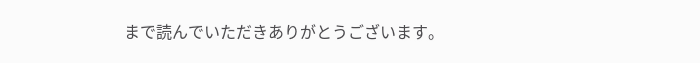まで読んでいただきありがとうございます。